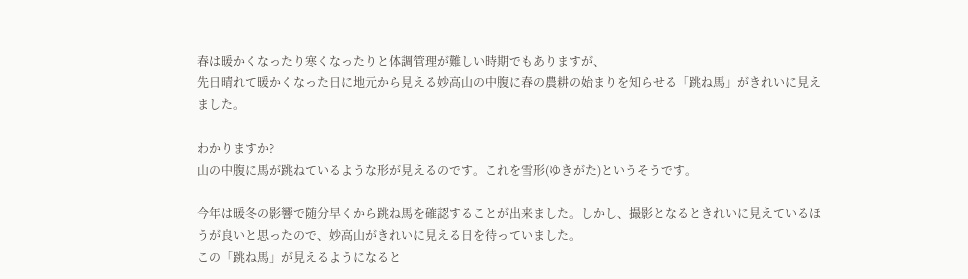春は暖かくなったり寒くなったりと体調管理が難しい時期でもありますが、
先日晴れて暖かくなった日に地元から見える妙高山の中腹に春の農耕の始まりを知らせる「跳ね馬」がきれいに見えました。

わかりますか?
山の中腹に馬が跳ねているような形が見えるのです。これを雪形(ゆきがた)というそうです。

今年は暖冬の影響で随分早くから跳ね馬を確認することが出来ました。しかし、撮影となるときれいに見えているほうが良いと思ったので、妙高山がきれいに見える日を待っていました。
この「跳ね馬」が見えるようになると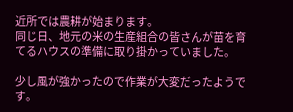近所では農耕が始まります。
同じ日、地元の米の生産組合の皆さんが苗を育てるハウスの準備に取り掛かっていました。

少し風が強かったので作業が大変だったようです。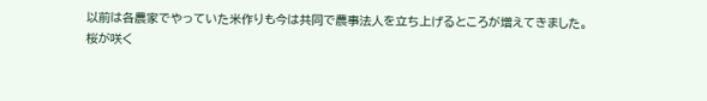以前は各農家でやっていた米作りも今は共同で農事法人を立ち上げるところが増えてきました。
桜が咲く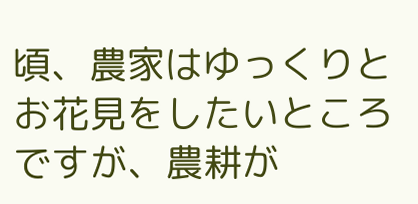頃、農家はゆっくりとお花見をしたいところですが、農耕が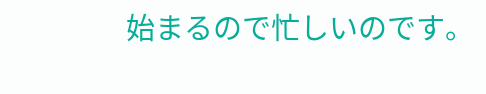始まるので忙しいのです。